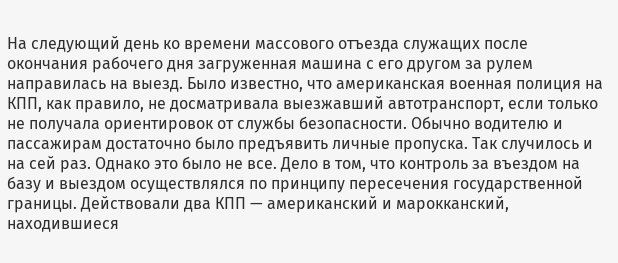На следующий день ко времени массового отъезда служащих после окончания рабочего дня загруженная машина с его другом за рулем направилась на выезд. Было известно, что американская военная полиция на КПП, как правило, не досматривала выезжавший автотранспорт, если только не получала ориентировок от службы безопасности. Обычно водителю и пассажирам достаточно было предъявить личные пропуска. Так случилось и на сей раз. Однако это было не все. Дело в том, что контроль за въездом на базу и выездом осуществлялся по принципу пересечения государственной границы. Действовали два КПП — американский и марокканский, находившиеся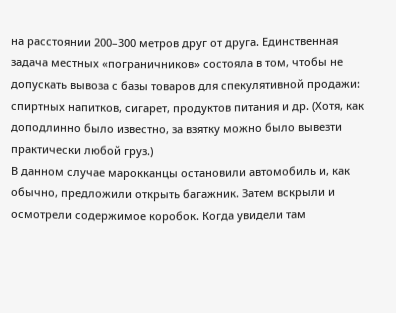на расстоянии 200–300 метров друг от друга. Единственная задача местных «пограничников» состояла в том, чтобы не допускать вывоза с базы товаров для спекулятивной продажи: спиртных напитков, сигарет, продуктов питания и др. (Хотя, как доподлинно было известно, за взятку можно было вывезти практически любой груз.)
В данном случае марокканцы остановили автомобиль и, как обычно, предложили открыть багажник. Затем вскрыли и осмотрели содержимое коробок. Когда увидели там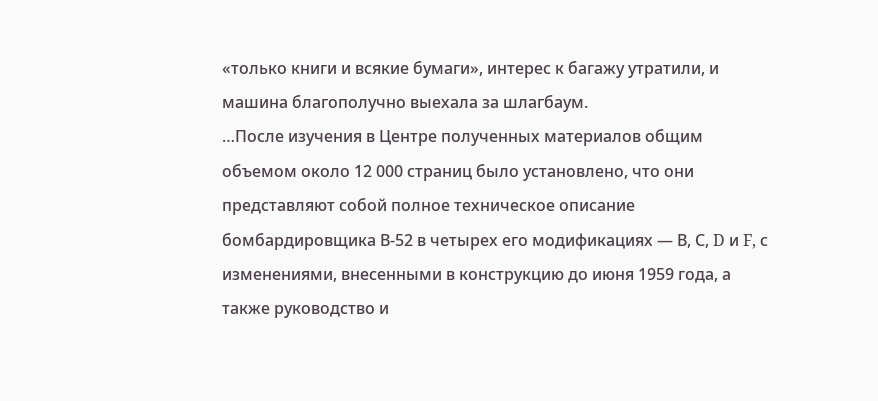«только книги и всякие бумаги», интерес к багажу утратили, и машина благополучно выехала за шлагбаум.
…После изучения в Центре полученных материалов общим объемом около 12 000 страниц было установлено, что они представляют собой полное техническое описание бомбардировщика В-52 в четырех его модификациях — В, С, D и F, с изменениями, внесенными в конструкцию до июня 1959 года, а также руководство и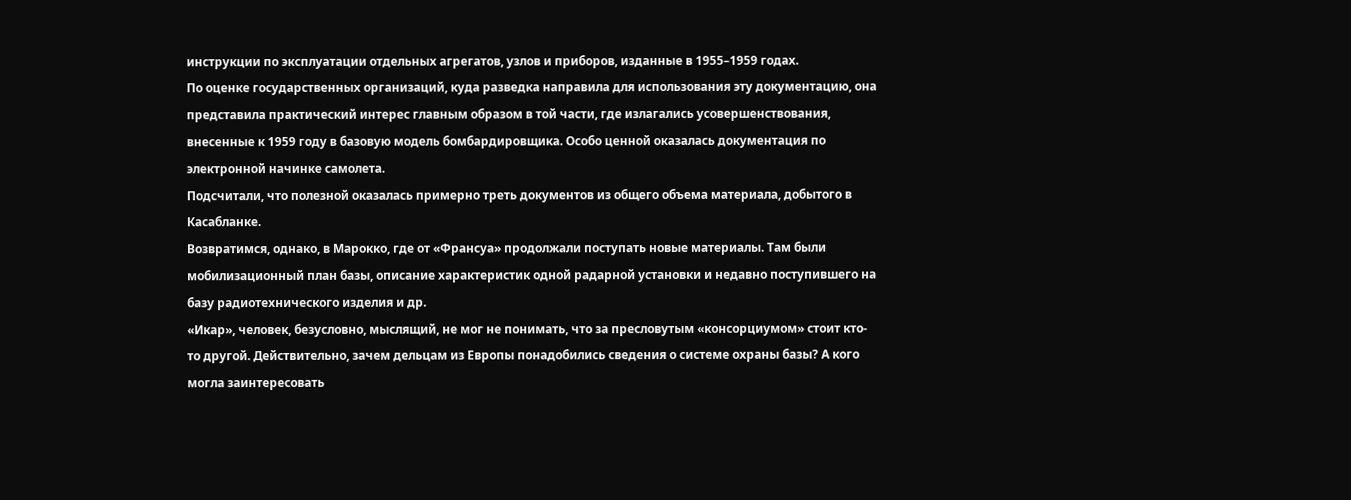инструкции по эксплуатации отдельных агрегатов, узлов и приборов, изданные в 1955–1959 годах.
По оценке государственных организаций, куда разведка направила для использования эту документацию, она представила практический интерес главным образом в той части, где излагались усовершенствования, внесенные к 1959 году в базовую модель бомбардировщика. Особо ценной оказалась документация по электронной начинке самолета.
Подсчитали, что полезной оказалась примерно треть документов из общего объема материала, добытого в Касабланке.
Возвратимся, однако, в Марокко, где от «Франсуа» продолжали поступать новые материалы. Там были мобилизационный план базы, описание характеристик одной радарной установки и недавно поступившего на базу радиотехнического изделия и др.
«Икар», человек, безусловно, мыслящий, не мог не понимать, что за пресловутым «консорциумом» стоит кто-то другой. Действительно, зачем дельцам из Европы понадобились сведения о системе охраны базы? А кого могла заинтересовать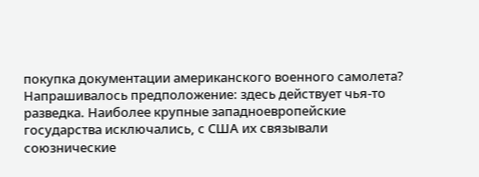покупка документации американского военного самолета? Напрашивалось предположение: здесь действует чья-то разведка. Наиболее крупные западноевропейские государства исключались, с США их связывали союзнические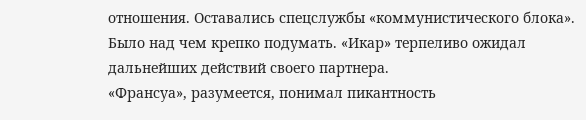отношения. Оставались спецслужбы «коммунистического блока». Было над чем крепко подумать. «Икар» терпеливо ожидал дальнейших действий своего партнера.
«Франсуа», разумеется, понимал пикантность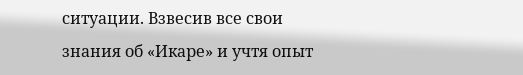ситуации. Взвесив все свои знания об «Икаре» и учтя опыт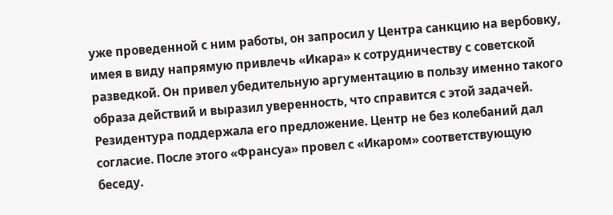уже проведенной с ним работы, он запросил у Центра санкцию на вербовку, имея в виду напрямую привлечь «Икара» к сотрудничеству с советской разведкой. Он привел убедительную аргументацию в пользу именно такого образа действий и выразил уверенность, что справится с этой задачей. Резидентура поддержала его предложение. Центр не без колебаний дал согласие. После этого «Франсуа» провел с «Икаром» соответствующую беседу.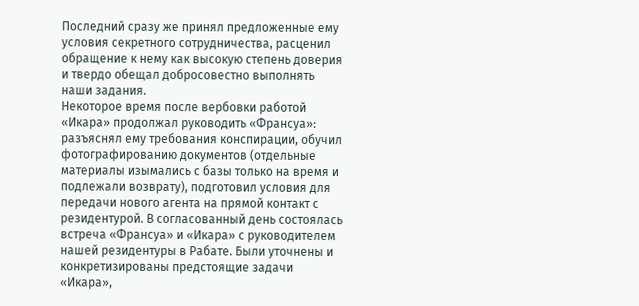Последний сразу же принял предложенные ему условия секретного сотрудничества, расценил обращение к нему как высокую степень доверия и твердо обещал добросовестно выполнять наши задания.
Некоторое время после вербовки работой «Икара» продолжал руководить «Франсуа»: разъяснял ему требования конспирации, обучил фотографированию документов (отдельные материалы изымались с базы только на время и подлежали возврату), подготовил условия для передачи нового агента на прямой контакт с резидентурой. В согласованный день состоялась встреча «Франсуа» и «Икара» с руководителем нашей резидентуры в Рабате. Были уточнены и конкретизированы предстоящие задачи «Икара»,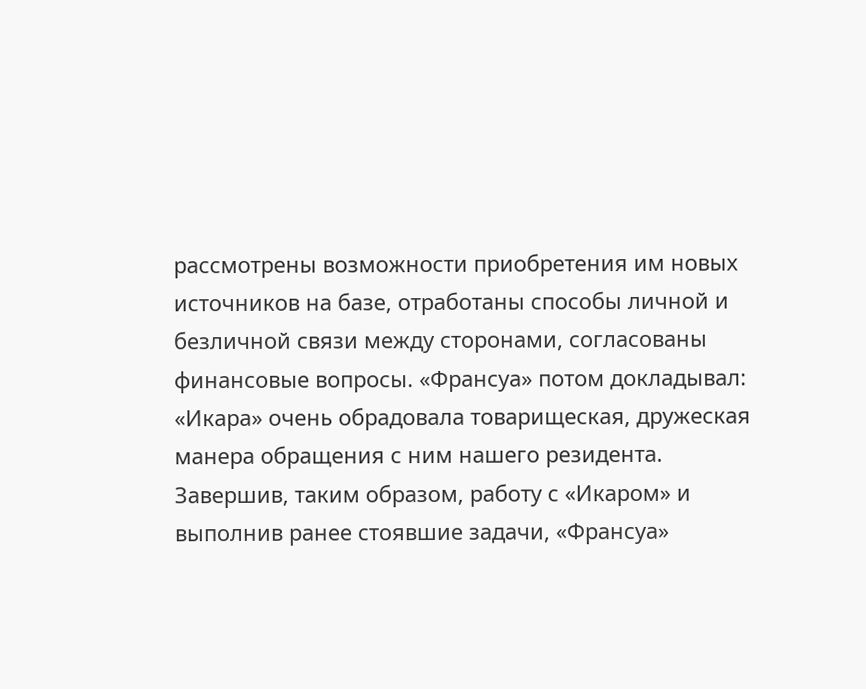рассмотрены возможности приобретения им новых источников на базе, отработаны способы личной и безличной связи между сторонами, согласованы финансовые вопросы. «Франсуа» потом докладывал: «Икара» очень обрадовала товарищеская, дружеская манера обращения с ним нашего резидента.
Завершив, таким образом, работу с «Икаром» и выполнив ранее стоявшие задачи, «Франсуа»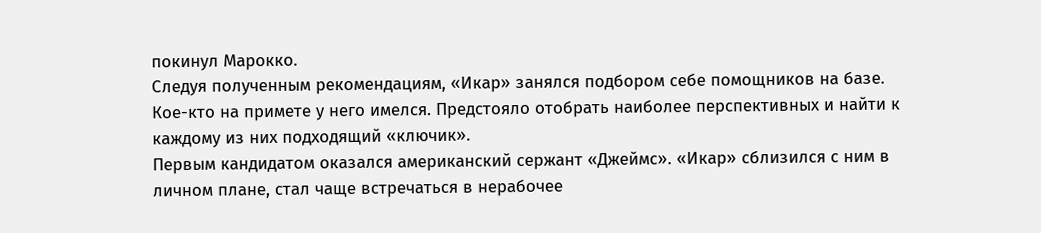покинул Марокко.
Следуя полученным рекомендациям, «Икар» занялся подбором себе помощников на базе. Кое-кто на примете у него имелся. Предстояло отобрать наиболее перспективных и найти к каждому из них подходящий «ключик».
Первым кандидатом оказался американский сержант «Джеймс». «Икар» сблизился с ним в личном плане, стал чаще встречаться в нерабочее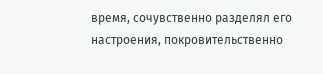время, сочувственно разделял его настроения, покровительственно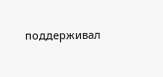поддерживал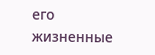его жизненные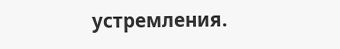устремления.